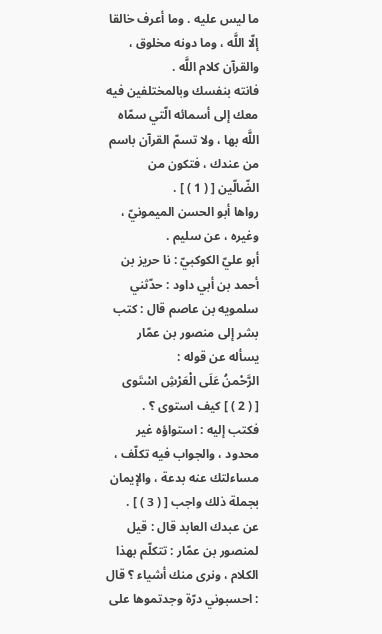ما ليس عليه . وما أعرف خالقا إلّا اللَّه ، وما دونه مخلوق ، والقرآن كلام اللَّه .
فانته بنفسك وبالمختلفين فيه معك إلى أسمائه الّتي سمّاه اللَّه بها ، ولا تسمّ القرآن باسم من عندك ، فتكون من الضّالّين [ ( 1 ) ] .
رواها أبو الحسن الميمونيّ ، وغيره ، عن سليم .
أبو عليّ الكوكبيّ : نا حريز بن أحمد بن أبي داود : حدّثني سلمويه بن عاصم قال : كتب بشر إلى منصور بن عمّار يسأله عن قوله :
الرَّحْمنُ عَلَى الْعَرْشِ اسْتَوى
[ ( 2 ) ] كيف استوى ؟ .
فكتب إليه : استواؤه غير محدود ، والجواب فيه تكلّف ، مساءلتك عنه بدعة ، والإيمان بجملة ذلك واجب [ ( 3 ) ] .
عن عبدك العابد قال : قيل لمنصور بن عمّار : تتكلّم بهذا الكلام ، ونرى منك أشياء ؟ قال : احسبوني درّة وجدتموها على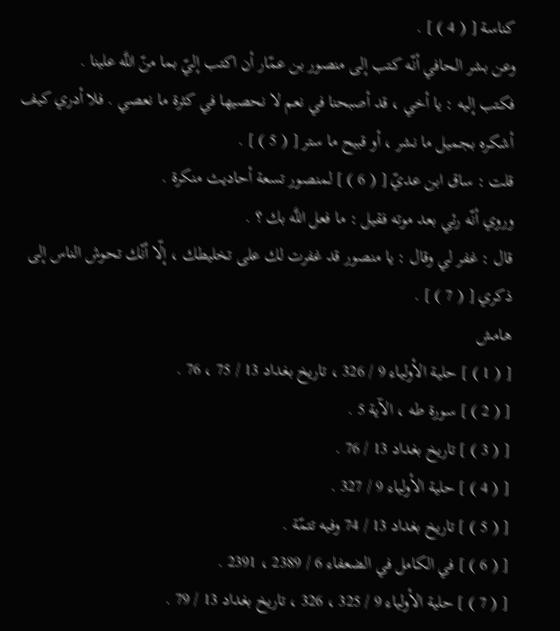كناسة [ ( 4 ) ] .
وعن بشر الحافي أنّه كتب إلى منصور بن عمّار أن اكتب إليّ بما منّ اللَّه علينا .
فكتب إليه : يا أخي ، قد أصبحنا في نعم لا نحصيها في كثرة ما نعصي . فلا أدري كيف أشكره بجميل ما نشر ، أو قبيح ما ستر [ ( 5 ) ] .
قلت : ساق ابن عديّ [ ( 6 ) ] لمنصور تسعة أحاديث منكرة .
وروي أنّه رئي بعد موته فقيل : ما فعل اللَّه بك ؟ .
قال : غفر لي وقال : يا منصور قد غفرت لك على تخليطك ، إلّا أنّك تحوش الناس إلى ذكري [ ( 7 ) ] .
هامش
[ ( 1 ) ] حلية الأولياء 9 / 326 ، تاريخ بغداد 13 / 75 ، 76 .
[ ( 2 ) ] سورة طه ، الآية 5 .
[ ( 3 ) ] تاريخ بغداد 13 / 76 .
[ ( 4 ) ] حلية الأولياء 9 / 327 .
[ ( 5 ) ] تاريخ بغداد 13 / 74 وفيه تتمّة .
[ ( 6 ) ] في الكامل في الضعفاء 6 / 2389 ، 2391 .
[ ( 7 ) ] حلية الأولياء 9 / 325 ، 326 ، تاريخ بغداد 13 / 79 .